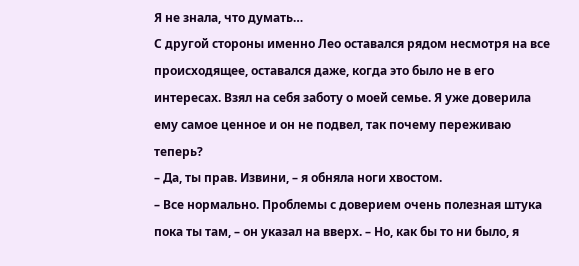Я не знала, что думать…
С другой стороны именно Лео оставался рядом несмотря на все происходящее, оставался даже, когда это было не в его интересах. Взял на себя заботу о моей семье. Я уже доверила ему самое ценное и он не подвел, так почему переживаю теперь?
– Да, ты прав. Извини, – я обняла ноги хвостом.
– Все нормально. Проблемы с доверием очень полезная штука пока ты там, – он указал на вверх. – Но, как бы то ни было, я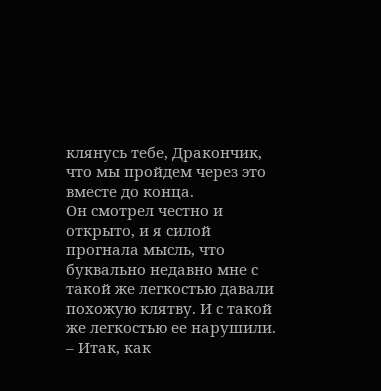клянусь тебе, Дракончик, что мы пройдем через это вместе до конца.
Он смотрел честно и открыто, и я силой прогнала мысль, что буквально недавно мне с такой же легкостью давали похожую клятву. И с такой же легкостью ее нарушили.
– Итак, как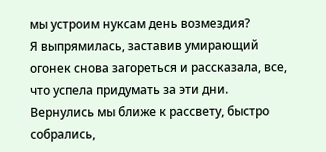мы устроим нуксам день возмездия?
Я выпрямилась, заставив умирающий огонек снова загореться и рассказала, все, что успела придумать за эти дни.
Вернулись мы ближе к рассвету, быстро собрались,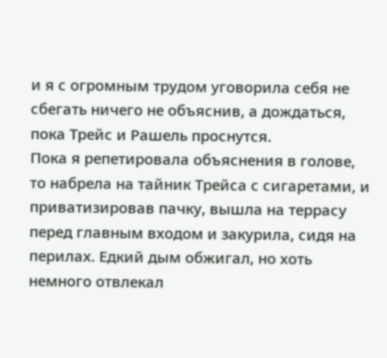и я с огромным трудом уговорила себя не сбегать ничего не объяснив, а дождаться, пока Трейс и Рашель проснутся.
Пока я репетировала объяснения в голове, то набрела на тайник Трейса с сигаретами, и приватизировав пачку, вышла на террасу перед главным входом и закурила, сидя на перилах. Едкий дым обжигал, но хоть немного отвлекал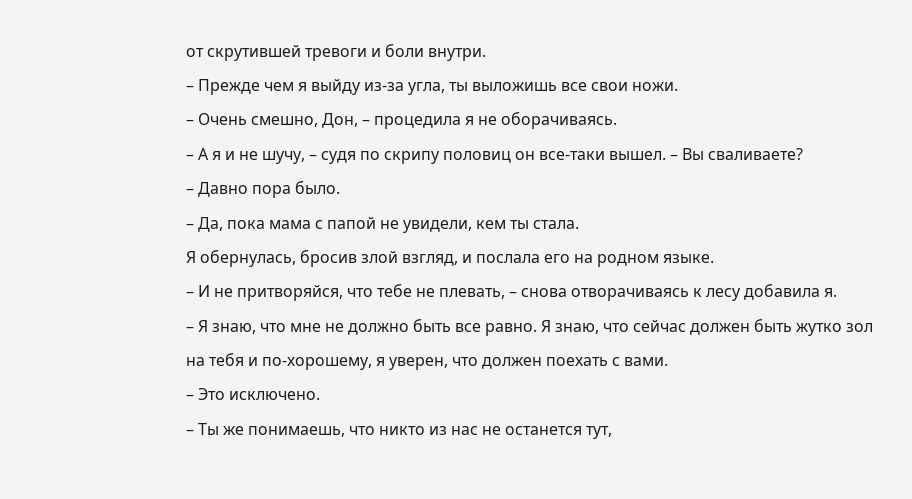от скрутившей тревоги и боли внутри.
– Прежде чем я выйду из-за угла, ты выложишь все свои ножи.
– Очень смешно, Дон, – процедила я не оборачиваясь.
– А я и не шучу, – судя по скрипу половиц он все-таки вышел. – Вы сваливаете?
– Давно пора было.
– Да, пока мама с папой не увидели, кем ты стала.
Я обернулась, бросив злой взгляд, и послала его на родном языке.
– И не притворяйся, что тебе не плевать, – снова отворачиваясь к лесу добавила я.
– Я знаю, что мне не должно быть все равно. Я знаю, что сейчас должен быть жутко зол на тебя и по-хорошему, я уверен, что должен поехать с вами.
– Это исключено.
– Ты же понимаешь, что никто из нас не останется тут,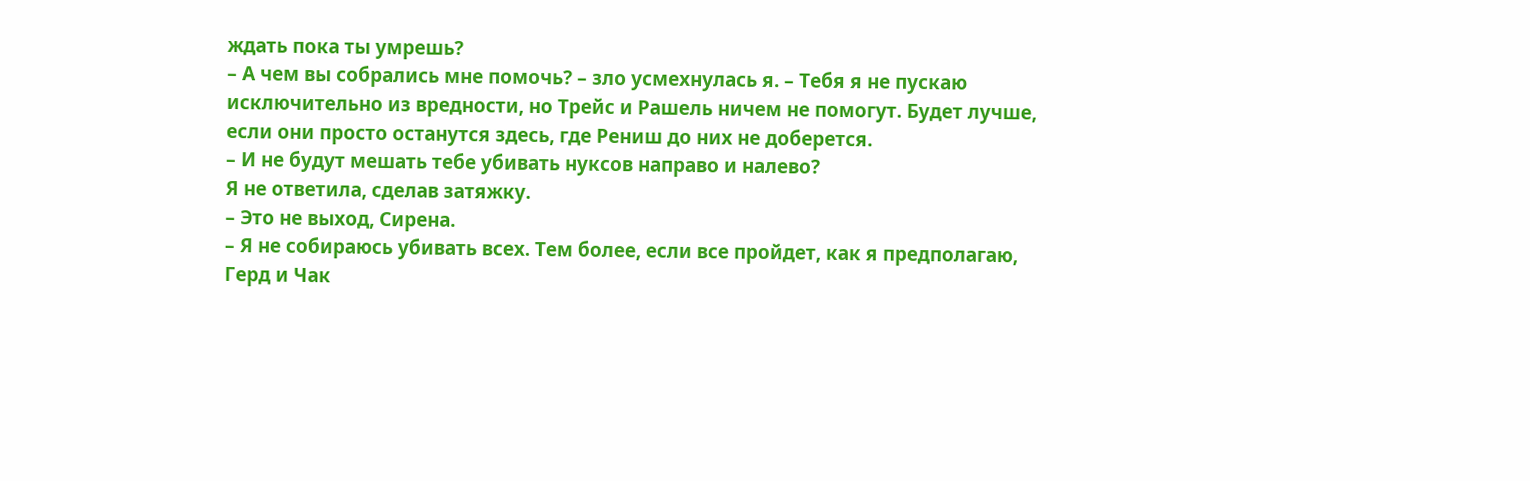ждать пока ты умрешь?
– А чем вы собрались мне помочь? – зло усмехнулась я. – Тебя я не пускаю исключительно из вредности, но Трейс и Рашель ничем не помогут. Будет лучше, если они просто останутся здесь, где Рениш до них не доберется.
– И не будут мешать тебе убивать нуксов направо и налево?
Я не ответила, сделав затяжку.
– Это не выход, Сирена.
– Я не собираюсь убивать всех. Тем более, если все пройдет, как я предполагаю, Герд и Чак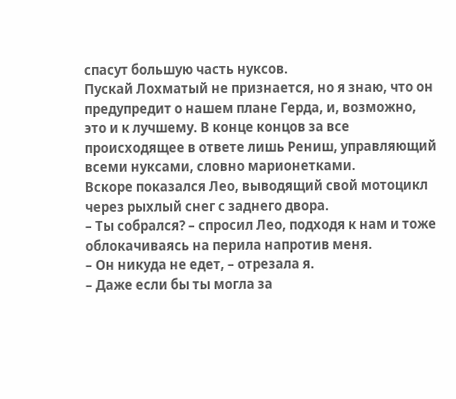спасут большую часть нуксов.
Пускай Лохматый не признается, но я знаю, что он предупредит о нашем плане Герда, и, возможно, это и к лучшему. В конце концов за все происходящее в ответе лишь Рениш, управляющий всеми нуксами, словно марионетками.
Вскоре показался Лео, выводящий свой мотоцикл через рыхлый снег с заднего двора.
– Ты собрался? – спросил Лео, подходя к нам и тоже облокачиваясь на перила напротив меня.
– Он никуда не едет, – отрезала я.
– Даже если бы ты могла за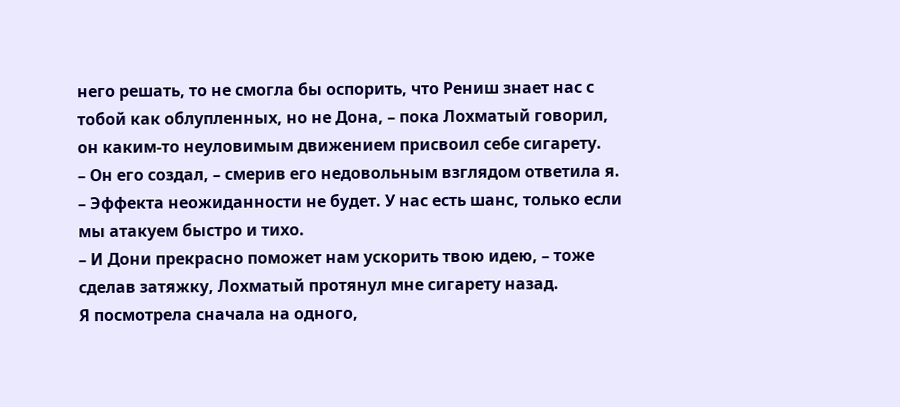него решать, то не смогла бы оспорить, что Рениш знает нас с тобой как облупленных, но не Дона, – пока Лохматый говорил, он каким-то неуловимым движением присвоил себе сигарету.
– Он его создал, – смерив его недовольным взглядом ответила я. – Эффекта неожиданности не будет. У нас есть шанс, только если мы атакуем быстро и тихо.
– И Дони прекрасно поможет нам ускорить твою идею, – тоже сделав затяжку, Лохматый протянул мне сигарету назад.
Я посмотрела сначала на одного,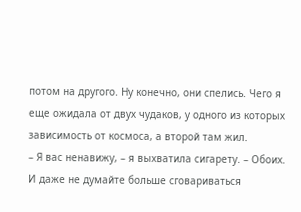потом на другого. Ну конечно, они спелись. Чего я еще ожидала от двух чудаков, у одного из которых зависимость от космоса, а второй там жил.
– Я вас ненавижу, – я выхватила сигарету. – Обоих. И даже не думайте больше сговариваться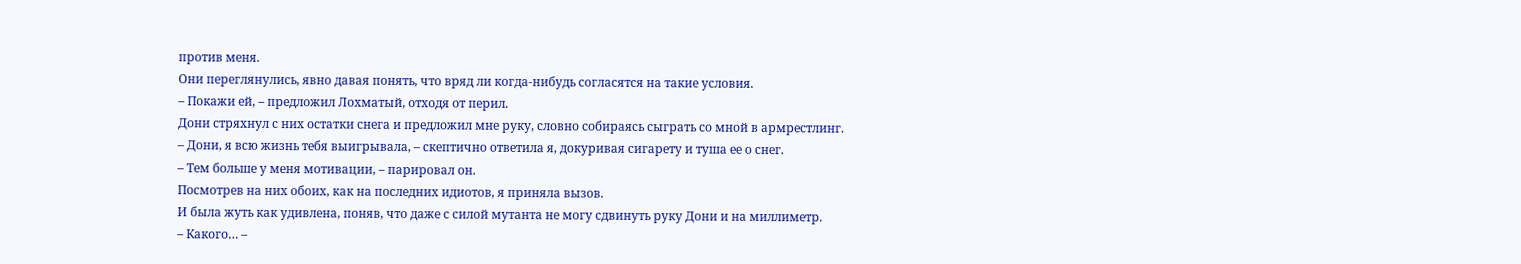против меня.
Они переглянулись, явно давая понять, что вряд ли когда-нибудь согласятся на такие условия.
– Покажи ей, – предложил Лохматый, отходя от перил.
Дони стряхнул с них остатки снега и предложил мне руку, словно собираясь сыграть со мной в армрестлинг.
– Дони, я всю жизнь тебя выигрывала, – скептично ответила я, докуривая сигарету и туша ее о снег.
– Тем больше у меня мотивации, – парировал он.
Посмотрев на них обоих, как на последних идиотов, я приняла вызов.
И была жуть как удивлена, поняв, что даже с силой мутанта не могу сдвинуть руку Дони и на миллиметр.
– Какого… –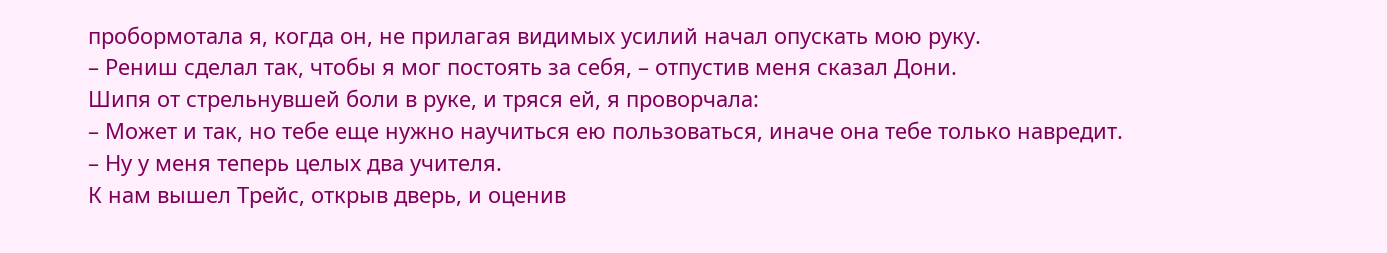пробормотала я, когда он, не прилагая видимых усилий начал опускать мою руку.
– Рениш сделал так, чтобы я мог постоять за себя, – отпустив меня сказал Дони.
Шипя от стрельнувшей боли в руке, и тряся ей, я проворчала:
– Может и так, но тебе еще нужно научиться ею пользоваться, иначе она тебе только навредит.
– Ну у меня теперь целых два учителя.
К нам вышел Трейс, открыв дверь, и оценив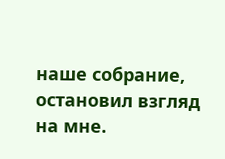наше собрание, остановил взгляд на мне.